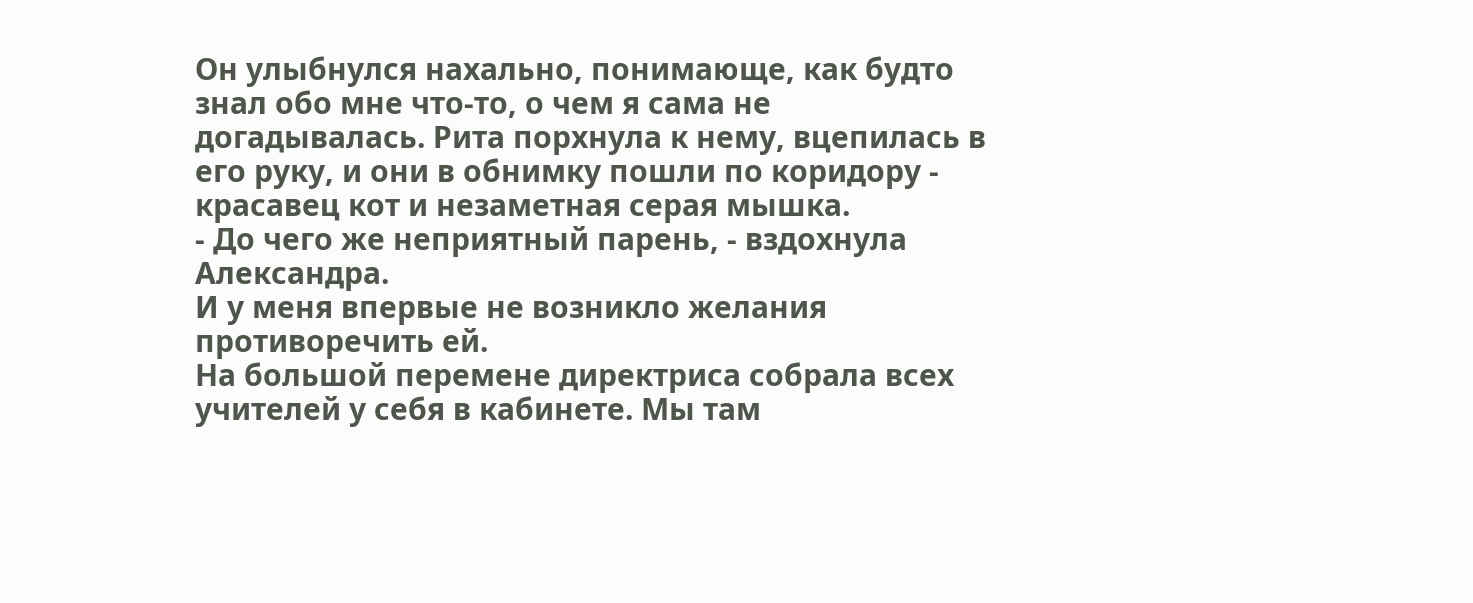Он улыбнулся нахально, понимающе, как будто знал обо мне что-то, о чем я сама не догадывалась. Рита порхнула к нему, вцепилась в его руку, и они в обнимку пошли по коридору - красавец кот и незаметная серая мышка.
- До чего же неприятный парень, - вздохнула Александра.
И у меня впервые не возникло желания противоречить ей.
На большой перемене директриса собрала всех учителей у себя в кабинете. Мы там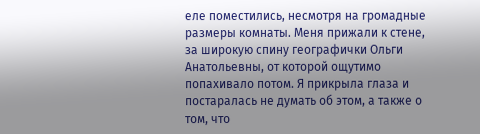еле поместились, несмотря на громадные размеры комнаты. Меня прижали к стене, за широкую спину географички Ольги Анатольевны, от которой ощутимо попахивало потом. Я прикрыла глаза и постаралась не думать об этом, а также о том, что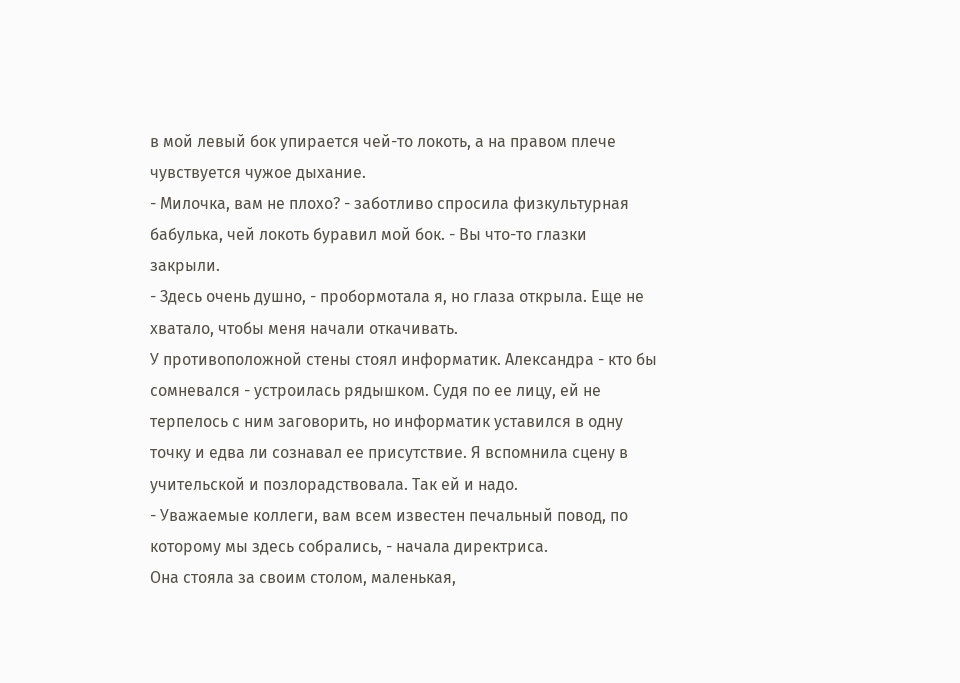в мой левый бок упирается чей-то локоть, а на правом плече чувствуется чужое дыхание.
- Милочка, вам не плохо? - заботливо спросила физкультурная бабулька, чей локоть буравил мой бок. - Вы что-то глазки закрыли.
- Здесь очень душно, - пробормотала я, но глаза открыла. Еще не хватало, чтобы меня начали откачивать.
У противоположной стены стоял информатик. Александра - кто бы сомневался - устроилась рядышком. Судя по ее лицу, ей не терпелось с ним заговорить, но информатик уставился в одну точку и едва ли сознавал ее присутствие. Я вспомнила сцену в учительской и позлорадствовала. Так ей и надо.
- Уважаемые коллеги, вам всем известен печальный повод, по которому мы здесь собрались, - начала директриса.
Она стояла за своим столом, маленькая,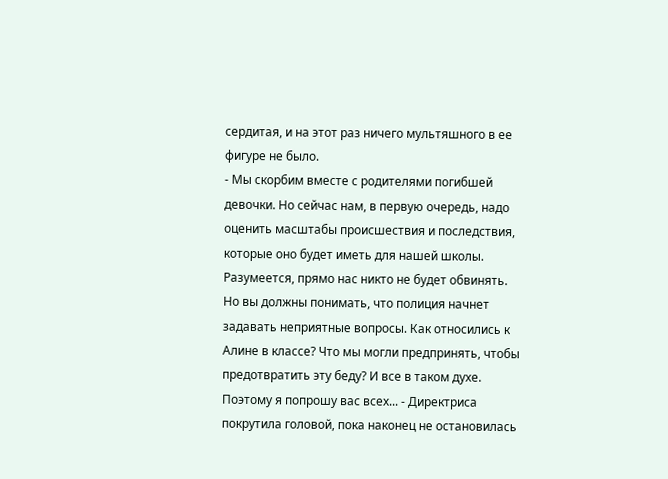сердитая, и на этот раз ничего мультяшного в ее фигуре не было.
- Мы скорбим вместе с родителями погибшей девочки. Но сейчас нам, в первую очередь, надо оценить масштабы происшествия и последствия, которые оно будет иметь для нашей школы. Разумеется, прямо нас никто не будет обвинять. Но вы должны понимать, что полиция начнет задавать неприятные вопросы. Как относились к Алине в классе? Что мы могли предпринять, чтобы предотвратить эту беду? И все в таком духе. Поэтому я попрошу вас всех... - Директриса покрутила головой, пока наконец не остановилась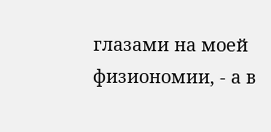глазами на моей физиономии, - а в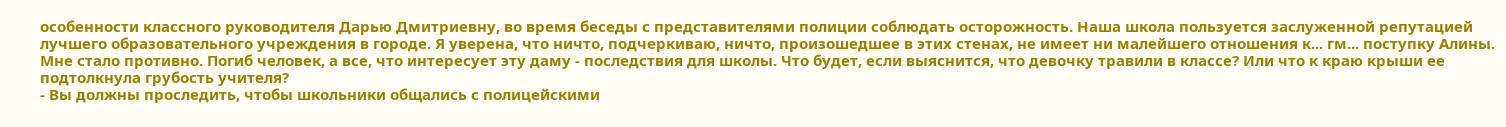особенности классного руководителя Дарью Дмитриевну, во время беседы с представителями полиции соблюдать осторожность. Наша школа пользуется заслуженной репутацией лучшего образовательного учреждения в городе. Я уверена, что ничто, подчеркиваю, ничто, произошедшее в этих стенах, не имеет ни малейшего отношения к... гм... поступку Алины.
Мне стало противно. Погиб человек, а все, что интересует эту даму - последствия для школы. Что будет, если выяснится, что девочку травили в классе? Или что к краю крыши ее подтолкнула грубость учителя?
- Вы должны проследить, чтобы школьники общались с полицейскими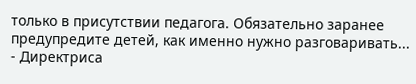только в присутствии педагога. Обязательно заранее предупредите детей, как именно нужно разговаривать... - Директриса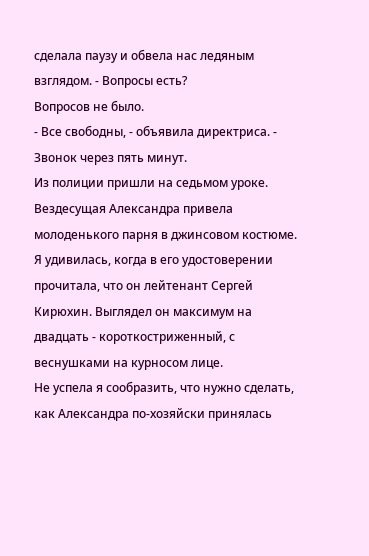сделала паузу и обвела нас ледяным взглядом. - Вопросы есть?
Вопросов не было.
- Все свободны, - объявила директриса. - Звонок через пять минут.
Из полиции пришли на седьмом уроке. Вездесущая Александра привела молоденького парня в джинсовом костюме. Я удивилась, когда в его удостоверении прочитала, что он лейтенант Сергей Кирюхин. Выглядел он максимум на двадцать - короткостриженный, с веснушками на курносом лице.
Не успела я сообразить, что нужно сделать, как Александра по-хозяйски принялась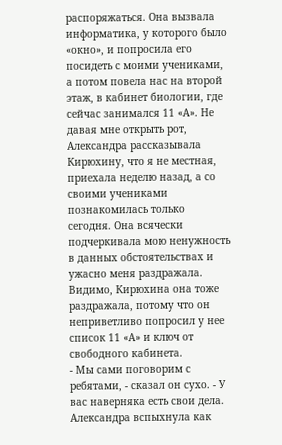распоряжаться. Она вызвала информатика, у которого было «окно», и попросила его посидеть с моими учениками, а потом повела нас на второй этаж, в кабинет биологии, где сейчас занимался 11 «А». Не давая мне открыть рот, Александра рассказывала Кирюхину, что я не местная, приехала неделю назад, а со своими учениками познакомилась только сегодня. Она всячески подчеркивала мою ненужность в данных обстоятельствах и ужасно меня раздражала.
Видимо, Кирюхина она тоже раздражала, потому что он неприветливо попросил у нее список 11 «А» и ключ от свободного кабинета.
- Мы сами поговорим с ребятами, - сказал он сухо. - У вас наверняка есть свои дела.
Александра вспыхнула как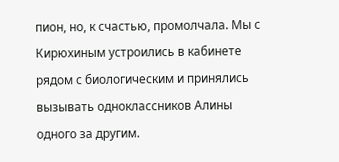пион, но, к счастью, промолчала. Мы с Кирюхиным устроились в кабинете рядом с биологическим и принялись вызывать одноклассников Алины одного за другим.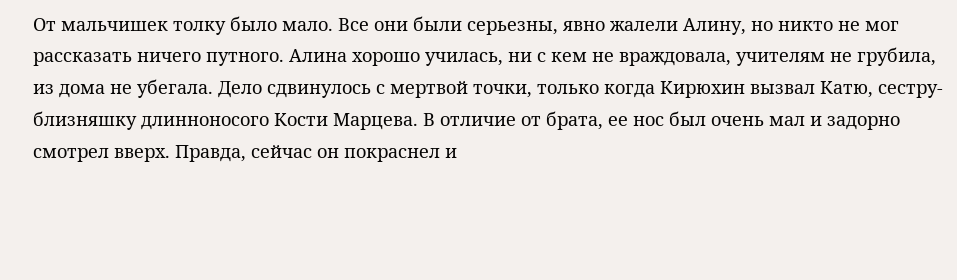От мальчишек толку было мало. Все они были серьезны, явно жалели Алину, но никто не мог рассказать ничего путного. Алина хорошо училась, ни с кем не враждовала, учителям не грубила, из дома не убегала. Дело сдвинулось с мертвой точки, только когда Кирюхин вызвал Катю, сестру-близняшку длинноносого Кости Марцева. В отличие от брата, ее нос был очень мал и задорно смотрел вверх. Правда, сейчас он покраснел и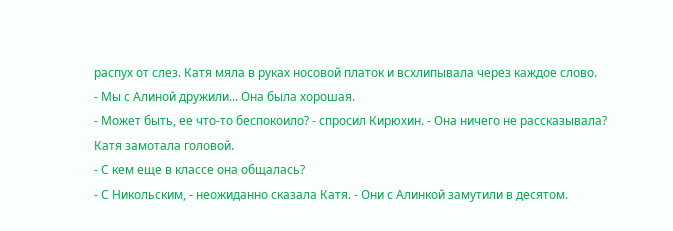распух от слез. Катя мяла в руках носовой платок и всхлипывала через каждое слово.
- Мы с Алиной дружили... Она была хорошая.
- Может быть, ее что-то беспокоило? - спросил Кирюхин. - Она ничего не рассказывала?
Катя замотала головой.
- С кем еще в классе она общалась?
- С Никольским, - неожиданно сказала Катя. - Они с Алинкой замутили в десятом.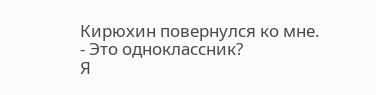Кирюхин повернулся ко мне.
- Это одноклассник?
Я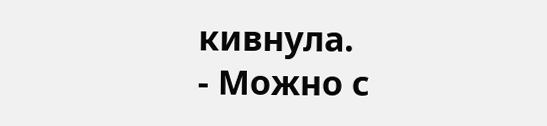кивнула.
- Можно с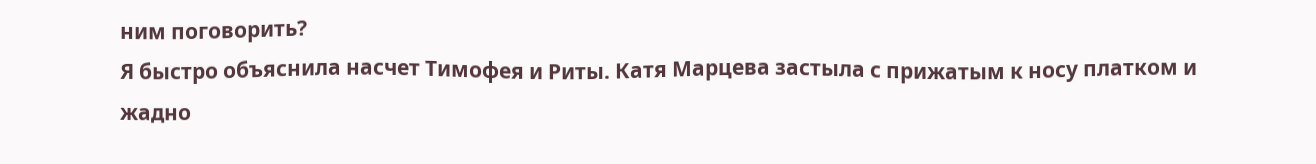ним поговорить?
Я быстро объяснила насчет Тимофея и Риты. Катя Марцева застыла с прижатым к носу платком и жадно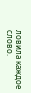ловила каждое слово.